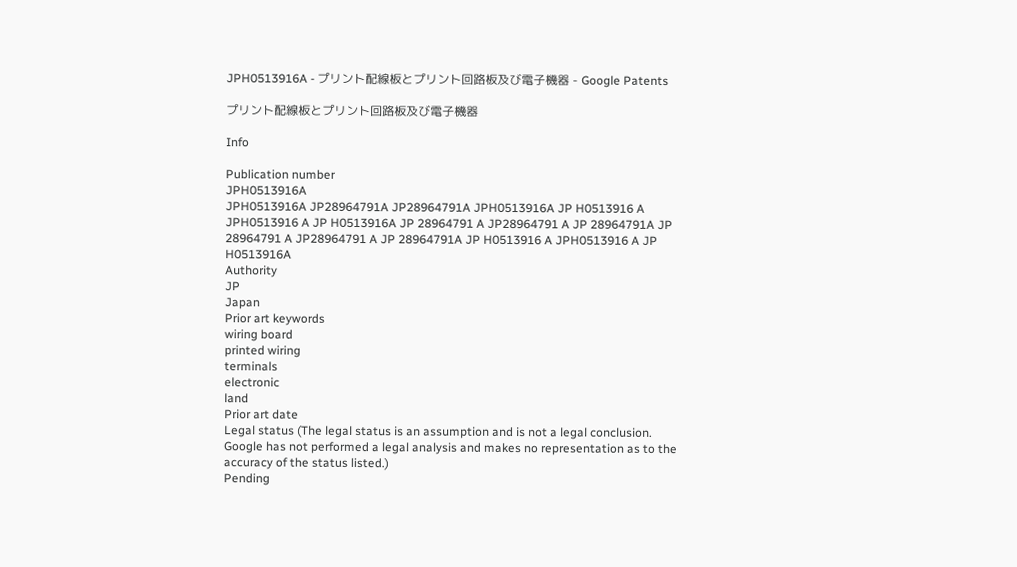JPH0513916A - プリント配線板とプリント回路板及び電子機器 - Google Patents

プリント配線板とプリント回路板及び電子機器

Info

Publication number
JPH0513916A
JPH0513916A JP28964791A JP28964791A JPH0513916A JP H0513916 A JPH0513916 A JP H0513916A JP 28964791 A JP28964791 A JP 28964791A JP 28964791 A JP28964791 A JP 28964791A JP H0513916 A JPH0513916 A JP H0513916A
Authority
JP
Japan
Prior art keywords
wiring board
printed wiring
terminals
electronic
land
Prior art date
Legal status (The legal status is an assumption and is not a legal conclusion. Google has not performed a legal analysis and makes no representation as to the accuracy of the status listed.)
Pending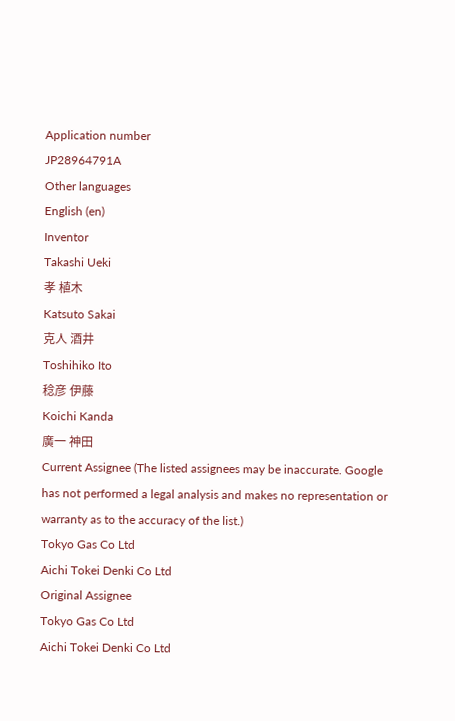Application number
JP28964791A
Other languages
English (en)
Inventor
Takashi Ueki
孝 植木
Katsuto Sakai
克人 酒井
Toshihiko Ito
稔彦 伊藤
Koichi Kanda
廣一 神田
Current Assignee (The listed assignees may be inaccurate. Google has not performed a legal analysis and makes no representation or warranty as to the accuracy of the list.)
Tokyo Gas Co Ltd
Aichi Tokei Denki Co Ltd
Original Assignee
Tokyo Gas Co Ltd
Aichi Tokei Denki Co Ltd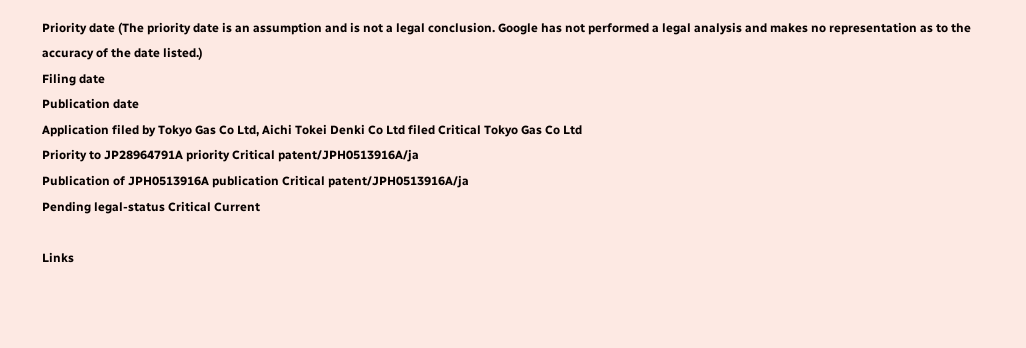Priority date (The priority date is an assumption and is not a legal conclusion. Google has not performed a legal analysis and makes no representation as to the accuracy of the date listed.)
Filing date
Publication date
Application filed by Tokyo Gas Co Ltd, Aichi Tokei Denki Co Ltd filed Critical Tokyo Gas Co Ltd
Priority to JP28964791A priority Critical patent/JPH0513916A/ja
Publication of JPH0513916A publication Critical patent/JPH0513916A/ja
Pending legal-status Critical Current

Links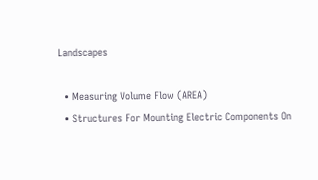Landscapes

  • Measuring Volume Flow (AREA)
  • Structures For Mounting Electric Components On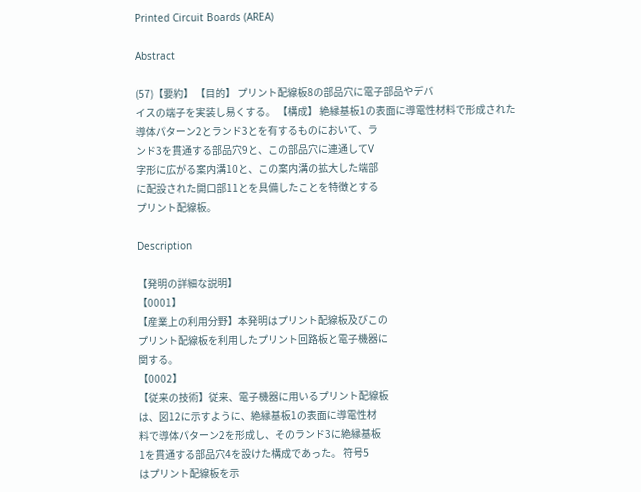Printed Circuit Boards (AREA)

Abstract

(57)【要約】 【目的】 プリント配線板8の部品穴に電子部品やデバ
イスの端子を実装し易くする。 【構成】 絶縁基板1の表面に導電性材料で形成された
導体パターン2とランド3とを有するものにおいて、ラ
ンド3を貫通する部品穴9と、この部品穴に連通してV
字形に広がる案内溝10と、この案内溝の拡大した端部
に配設された開口部11とを具備したことを特徴とする
プリント配線板。

Description

【発明の詳細な説明】
【0001】
【産業上の利用分野】本発明はプリント配線板及びこの
プリント配線板を利用したプリント回路板と電子機器に
関する。
【0002】
【従来の技術】従来、電子機器に用いるプリント配線板
は、図12に示すように、絶縁基板1の表面に導電性材
料で導体パターン2を形成し、そのランド3に絶縁基板
1を貫通する部品穴4を設けた構成であった。 符号5
はプリント配線板を示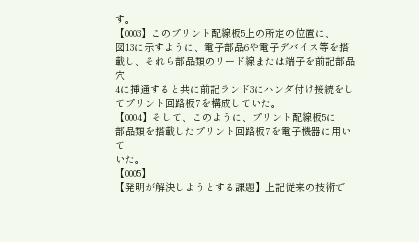す。
【0003】このプリント配線板5上の所定の位置に、
図13に示すように、電子部品6や電子デバイス等を搭
載し、それら部品類のリード線または端子を前記部品穴
4に挿通すると共に前記ランド3にハンダ付け接続をし
てプリント回路板7を構成していた。
【0004】そして、このように、プリント配線板5に
部品類を搭載したプリント回路板7を電子機器に用いて
いた。
【0005】
【発明が解決しようとする課題】上記従来の技術で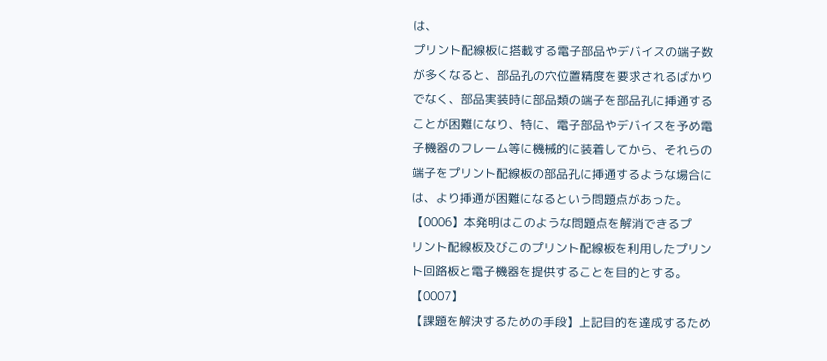は、
プリント配線板に搭載する電子部品やデバイスの端子数
が多くなると、部品孔の穴位置精度を要求されるばかり
でなく、部品実装時に部品類の端子を部品孔に挿通する
ことが困難になり、特に、電子部品やデバイスを予め電
子機器のフレーム等に機械的に装着してから、それらの
端子をプリント配線板の部品孔に挿通するような場合に
は、より挿通が困難になるという問題点があった。
【0006】本発明はこのような問題点を解消できるプ
リント配線板及びこのプリント配線板を利用したプリン
ト回路板と電子機器を提供することを目的とする。
【0007】
【課題を解決するための手段】上記目的を達成するため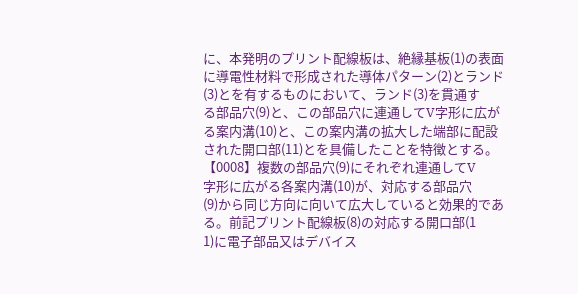に、本発明のプリント配線板は、絶縁基板(1)の表面
に導電性材料で形成された導体パターン(2)とランド
(3)とを有するものにおいて、ランド(3)を貫通す
る部品穴(9)と、この部品穴に連通してV字形に広が
る案内溝(10)と、この案内溝の拡大した端部に配設
された開口部(11)とを具備したことを特徴とする。
【0008】複数の部品穴(9)にそれぞれ連通してV
字形に広がる各案内溝(10)が、対応する部品穴
(9)から同じ方向に向いて広大していると効果的であ
る。前記プリント配線板(8)の対応する開口部(1
1)に電子部品又はデバイス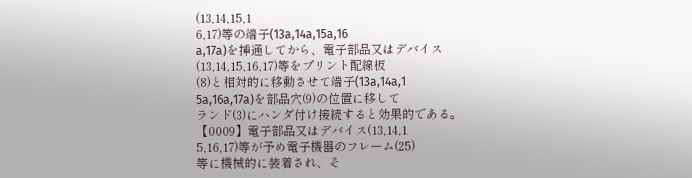(13,14,15,1
6,17)等の端子(13a,14a,15a,16
a,17a)を挿通してから、電子部品又はデバイス
(13,14,15,16,17)等をプリント配線板
(8)と相対的に移動させて端子(13a,14a,1
5a,16a,17a)を部品穴(9)の位置に移して
ランド(3)にハンダ付け接続すると効果的である。
【0009】電子部品又はデバイス(13,14,1
5,16,17)等が予め電子機器のフレーム(25)
等に機械的に装着され、そ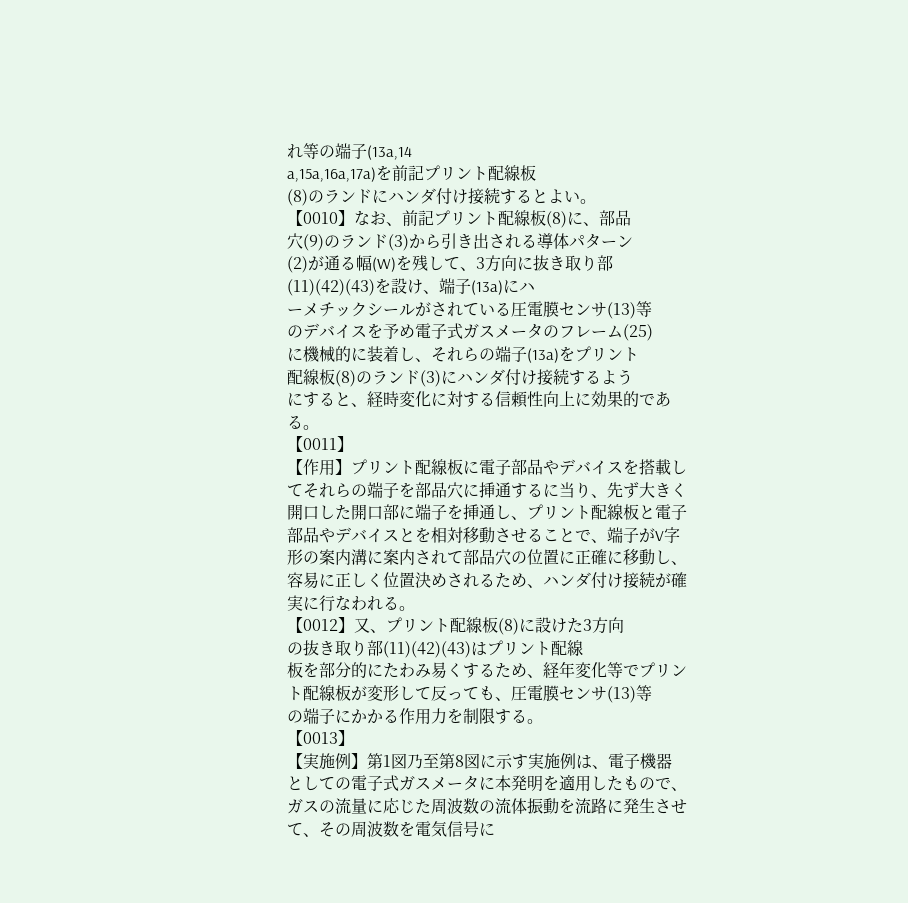れ等の端子(13a,14
a,15a,16a,17a)を前記プリント配線板
(8)のランドにハンダ付け接続するとよい。
【0010】なお、前記プリント配線板(8)に、部品
穴(9)のランド(3)から引き出される導体パターン
(2)が通る幅(W)を残して、3方向に抜き取り部
(11)(42)(43)を設け、端子(13a)にハ
ーメチックシールがされている圧電膜センサ(13)等
のデバイスを予め電子式ガスメータのフレーム(25)
に機械的に装着し、それらの端子(13a)をプリント
配線板(8)のランド(3)にハンダ付け接続するよう
にすると、経時変化に対する信頼性向上に効果的であ
る。
【0011】
【作用】プリント配線板に電子部品やデバイスを搭載し
てそれらの端子を部品穴に挿通するに当り、先ず大きく
開口した開口部に端子を挿通し、プリント配線板と電子
部品やデバイスとを相対移動させることで、端子がV字
形の案内溝に案内されて部品穴の位置に正確に移動し、
容易に正しく位置決めされるため、ハンダ付け接続が確
実に行なわれる。
【0012】又、プリント配線板(8)に設けた3方向
の抜き取り部(11)(42)(43)はプリント配線
板を部分的にたわみ易くするため、経年変化等でプリン
ト配線板が変形して反っても、圧電膜センサ(13)等
の端子にかかる作用力を制限する。
【0013】
【実施例】第1図乃至第8図に示す実施例は、電子機器
としての電子式ガスメータに本発明を適用したもので、
ガスの流量に応じた周波数の流体振動を流路に発生させ
て、その周波数を電気信号に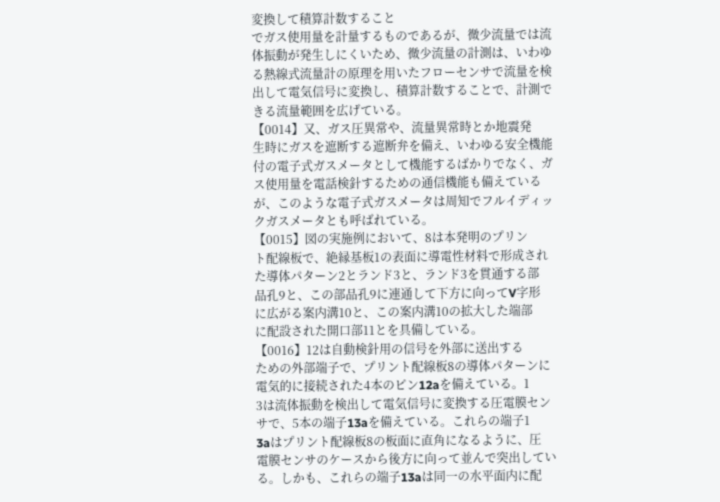変換して積算計数すること
でガス使用量を計量するものであるが、微少流量では流
体振動が発生しにくいため、微少流量の計測は、いわゆ
る熱線式流量計の原理を用いたフローセンサで流量を検
出して電気信号に変換し、積算計数することで、計測で
きる流量範囲を広げている。
【0014】又、ガス圧異常や、流量異常時とか地震発
生時にガスを遮断する遮断弁を備え、いわゆる安全機能
付の電子式ガスメータとして機能するばかりでなく、ガ
ス使用量を電話検針するための通信機能も備えている
が、このような電子式ガスメータは周知でフルイディッ
クガスメータとも呼ばれている。
【0015】図の実施例において、8は本発明のプリン
ト配線板で、絶縁基板1の表面に導電性材料で形成され
た導体パターン2とランド3と、ランド3を貫通する部
品孔9と、この部品孔9に連通して下方に向ってV字形
に広がる案内溝10と、この案内溝10の拡大した端部
に配設された開口部11とを具備している。
【0016】12は自動検針用の信号を外部に送出する
ための外部端子で、プリント配線板8の導体パターンに
電気的に接続された4本のピン12aを備えている。1
3は流体振動を検出して電気信号に変換する圧電膜セン
サで、5本の端子13aを備えている。これらの端子1
3aはプリント配線板8の板面に直角になるように、圧
電膜センサのケースから後方に向って並んで突出してい
る。しかも、これらの端子13aは同一の水平面内に配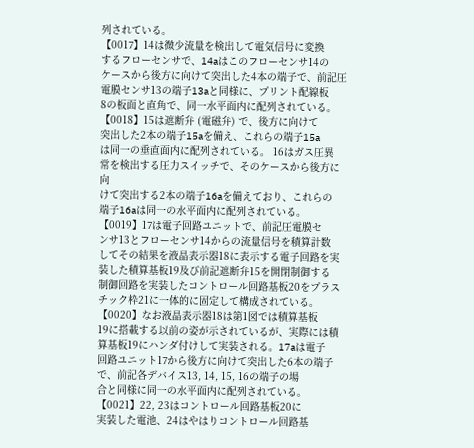列されている。
【0017】14は微少流量を検出して電気信号に変換
するフローセンサで、14aはこのフローセンサ14の
ケースから後方に向けて突出した4本の端子で、前記圧
電膜センサ13の端子13aと同様に、プリント配線板
8の板面と直角で、同一水平面内に配列されている。
【0018】15は遮断弁 (電磁弁) で、後方に向けて
突出した2本の端子15aを備え、これらの端子15a
は同一の垂直面内に配列されている。 16はガス圧異
常を検出する圧力スイッチで、そのケースから後方に向
けて突出する2本の端子16aを備えており、これらの
端子16aは同一の水平面内に配列されている。
【0019】17は電子回路ユニットで、前記圧電膜セ
ンサ13とフローセンサ14からの流量信号を積算計数
してその結果を液晶表示器18に表示する電子回路を実
装した積算基板19及び前記遮断弁15を開閉制御する
制御回路を実装したコントロール回路基板20をプラス
チック枠21に一体的に固定して構成されている。
【0020】なお液晶表示器18は第1図では積算基板
19に搭載する以前の姿が示されているが、実際には積
算基板19にハンダ付けして実装される。17aは電子
回路ユニット17から後方に向けて突出した6本の端子
で、前記各デバイス13, 14, 15, 16の端子の場
合と同様に同一の水平面内に配列されている。
【0021】22, 23はコントロール回路基板20に
実装した電池、24はやはりコントロール回路基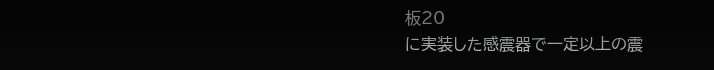板20
に実装した感震器で一定以上の震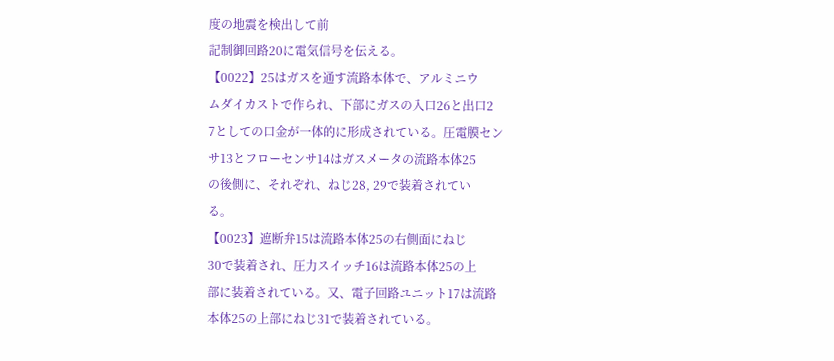度の地震を検出して前
記制御回路20に電気信号を伝える。
【0022】25はガスを通す流路本体で、アルミニウ
ムダイカストで作られ、下部にガスの入口26と出口2
7としての口金が一体的に形成されている。圧電膜セン
サ13とフローセンサ14はガスメータの流路本体25
の後側に、それぞれ、ねじ28, 29で装着されてい
る。
【0023】遮断弁15は流路本体25の右側面にねじ
30で装着され、圧力スイッチ16は流路本体25の上
部に装着されている。又、電子回路ユニット17は流路
本体25の上部にねじ31で装着されている。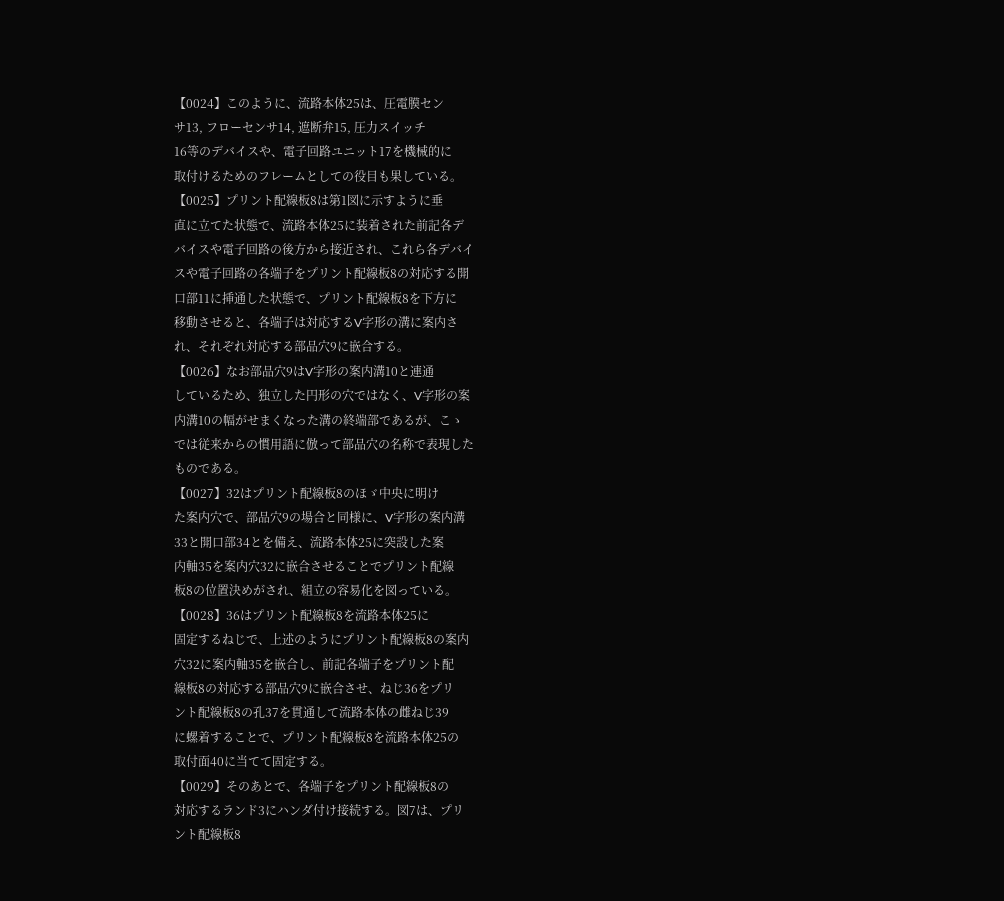【0024】このように、流路本体25は、圧電膜セン
サ13, フローセンサ14, 遮断弁15, 圧力スイッチ
16等のデバイスや、電子回路ユニット17を機械的に
取付けるためのフレームとしての役目も果している。
【0025】プリント配線板8は第1図に示すように垂
直に立てた状態で、流路本体25に装着された前記各デ
バイスや電子回路の後方から接近され、これら各デバイ
スや電子回路の各端子をプリント配線板8の対応する開
口部11に挿通した状態で、プリント配線板8を下方に
移動させると、各端子は対応するV字形の溝に案内さ
れ、それぞれ対応する部品穴9に嵌合する。
【0026】なお部品穴9はV字形の案内溝10と連通
しているため、独立した円形の穴ではなく、V字形の案
内溝10の幅がせまくなった溝の終端部であるが、こゝ
では従来からの慣用語に倣って部品穴の名称で表現した
ものである。
【0027】32はプリント配線板8のほゞ中央に明け
た案内穴で、部品穴9の場合と同様に、V字形の案内溝
33と開口部34とを備え、流路本体25に突設した案
内軸35を案内穴32に嵌合させることでプリント配線
板8の位置決めがされ、組立の容易化を図っている。
【0028】36はプリント配線板8を流路本体25に
固定するねじで、上述のようにプリント配線板8の案内
穴32に案内軸35を嵌合し、前記各端子をプリント配
線板8の対応する部品穴9に嵌合させ、ねじ36をプリ
ント配線板8の孔37を貫通して流路本体の雌ねじ39
に螺着することで、プリント配線板8を流路本体25の
取付面40に当てて固定する。
【0029】そのあとで、各端子をプリント配線板8の
対応するランド3にハンダ付け接続する。図7は、プリ
ント配線板8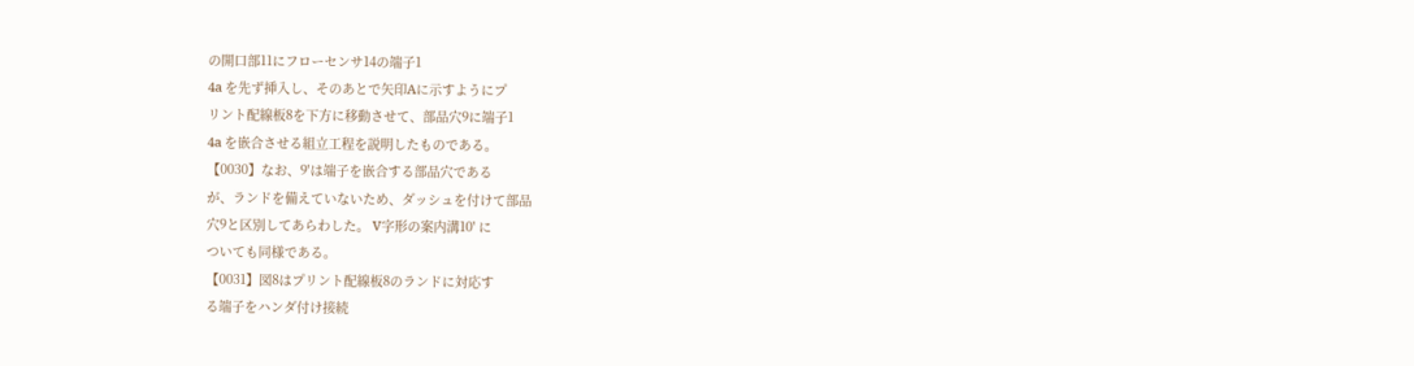の開口部11にフローセンサ14の端子1
4a を先ず挿入し、そのあとで矢印Aに示すようにプ
リント配線板8を下方に移動させて、部品穴9に端子1
4a を嵌合させる組立工程を説明したものである。
【0030】なお、9'は端子を嵌合する部品穴である
が、ランドを備えていないため、ダッシュを付けて部品
穴9と区別してあらわした。 V字形の案内溝10' に
ついても同様である。
【0031】図8はプリント配線板8のランドに対応す
る端子をハンダ付け接続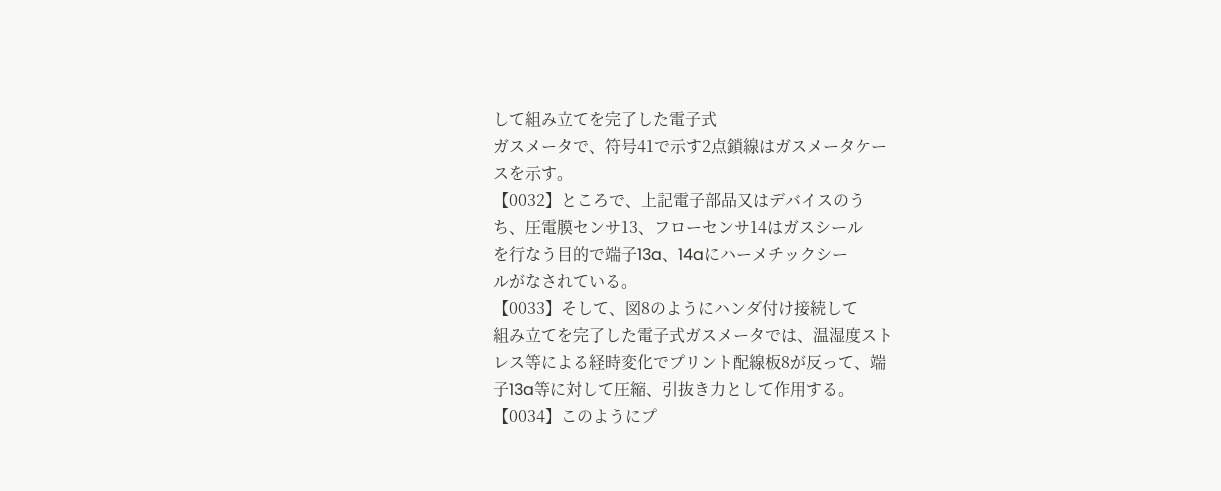して組み立てを完了した電子式
ガスメータで、符号41で示す2点鎖線はガスメータケー
スを示す。
【0032】ところで、上記電子部品又はデバイスのう
ち、圧電膜センサ13、フローセンサ14はガスシール
を行なう目的で端子13a、14aにハーメチックシー
ルがなされている。
【0033】そして、図8のようにハンダ付け接続して
組み立てを完了した電子式ガスメータでは、温湿度スト
レス等による経時変化でプリント配線板8が反って、端
子13a等に対して圧縮、引抜き力として作用する。
【0034】このようにプ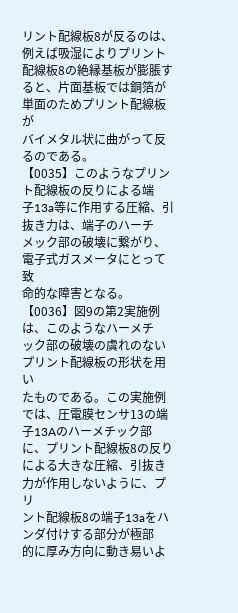リント配線板8が反るのは、
例えば吸湿によりプリント配線板8の絶縁基板が膨脹す
ると、片面基板では銅箔が単面のためプリント配線板が
バイメタル状に曲がって反るのである。
【0035】このようなプリント配線板の反りによる端
子13a等に作用する圧縮、引抜き力は、端子のハーチ
メック部の破壊に繋がり、電子式ガスメータにとって致
命的な障害となる。
【0036】図9の第2実施例は、このようなハーメチ
ック部の破壊の虞れのないプリント配線板の形状を用い
たものである。この実施例では、圧電膜センサ13の端
子13Aのハーメチック部に、プリント配線板8の反り
による大きな圧縮、引抜き力が作用しないように、プリ
ント配線板8の端子13aをハンダ付けする部分が極部
的に厚み方向に動き易いよ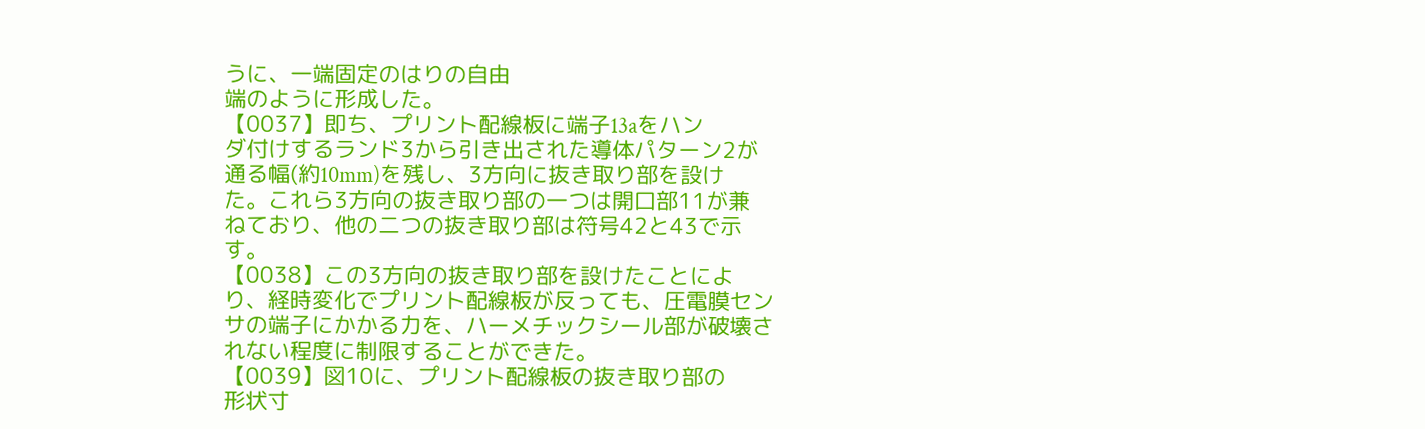うに、一端固定のはりの自由
端のように形成した。
【0037】即ち、プリント配線板に端子13aをハン
ダ付けするランド3から引き出された導体パターン2が
通る幅(約10mm)を残し、3方向に抜き取り部を設け
た。これら3方向の抜き取り部の一つは開口部11が兼
ねており、他の二つの抜き取り部は符号42と43で示
す。
【0038】この3方向の抜き取り部を設けたことによ
り、経時変化でプリント配線板が反っても、圧電膜セン
サの端子にかかる力を、ハーメチックシール部が破壊さ
れない程度に制限することができた。
【0039】図10に、プリント配線板の抜き取り部の
形状寸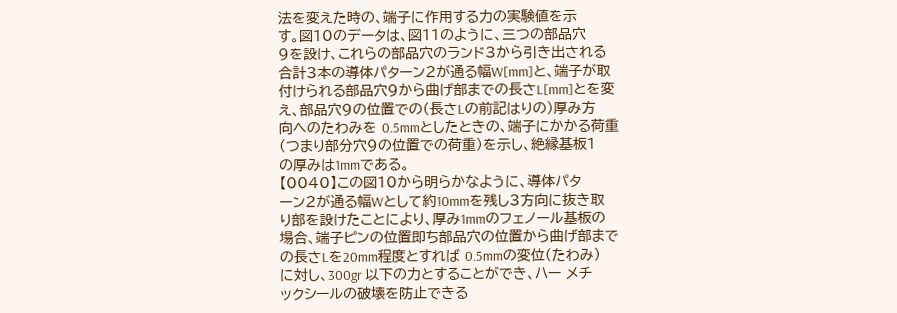法を変えた時の、端子に作用する力の実験値を示
す。図10のデータは、図11のように、三つの部品穴
9を設け、これらの部品穴のランド3から引き出される
合計3本の導体パターン2が通る幅W[mm]と、端子が取
付けられる部品穴9から曲げ部までの長さL[mm]とを変
え、部品穴9の位置での(長さLの前記はりの)厚み方
向へのたわみを 0.5mmとしたときの、端子にかかる荷重
(つまり部分穴9の位置での荷重)を示し、絶縁基板1
の厚みは1mmである。
【0040】この図10から明らかなように、導体パタ
ーン2が通る幅Wとして約10mmを残し3方向に抜き取
り部を設けたことにより、厚み1mmのフェノール基板の
場合、端子ピンの位置即ち部品穴の位置から曲げ部まで
の長さLを20mm程度とすれば 0.5mmの変位(たわみ)
に対し、300gr 以下の力とすることができ、ハー メチ
ックシールの破壊を防止できる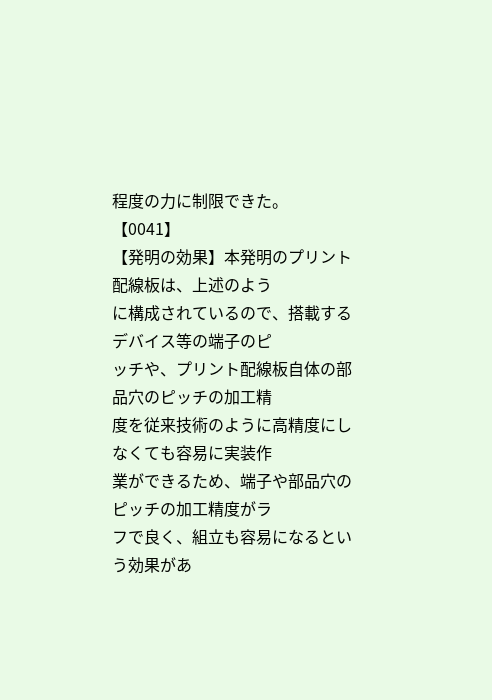程度の力に制限できた。
【0041】
【発明の効果】本発明のプリント配線板は、上述のよう
に構成されているので、搭載するデバイス等の端子のピ
ッチや、プリント配線板自体の部品穴のピッチの加工精
度を従来技術のように高精度にしなくても容易に実装作
業ができるため、端子や部品穴のピッチの加工精度がラ
フで良く、組立も容易になるという効果があ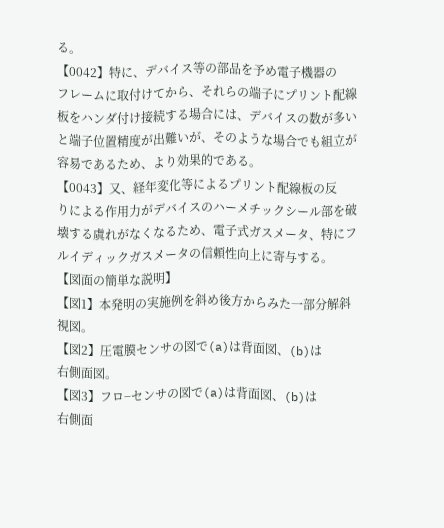る。
【0042】特に、デバイス等の部品を予め電子機器の
フレームに取付けてから、それらの端子にプリント配線
板をハンダ付け接続する場合には、デバイスの数が多い
と端子位置精度が出難いが、そのような場合でも組立が
容易であるため、より効果的である。
【0043】又、経年変化等によるプリント配線板の反
りによる作用力がデバイスのハーメチックシール部を破
壊する虞れがなくなるため、電子式ガスメータ、特にフ
ルイディックガスメータの信頼性向上に寄与する。
【図面の簡単な説明】
【図1】本発明の実施例を斜め後方からみた一部分解斜
視図。
【図2】圧電膜センサの図で(a)は背面図、(b)は
右側面図。
【図3】フロ−センサの図で(a)は背面図、(b)は
右側面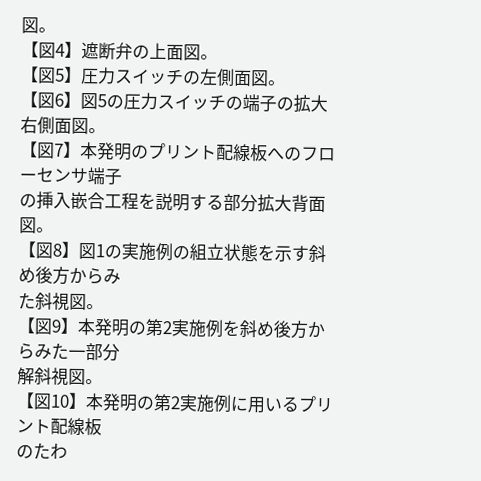図。
【図4】遮断弁の上面図。
【図5】圧力スイッチの左側面図。
【図6】図5の圧力スイッチの端子の拡大右側面図。
【図7】本発明のプリント配線板へのフローセンサ端子
の挿入嵌合工程を説明する部分拡大背面図。
【図8】図1の実施例の組立状態を示す斜め後方からみ
た斜視図。
【図9】本発明の第2実施例を斜め後方からみた一部分
解斜視図。
【図10】本発明の第2実施例に用いるプリント配線板
のたわ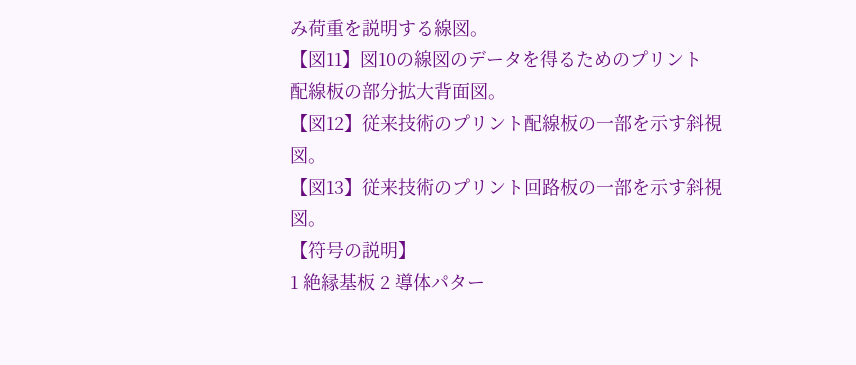み荷重を説明する線図。
【図11】図10の線図のデータを得るためのプリント
配線板の部分拡大背面図。
【図12】従来技術のプリント配線板の一部を示す斜視
図。
【図13】従来技術のプリント回路板の一部を示す斜視
図。
【符号の説明】
1 絶縁基板 2 導体パター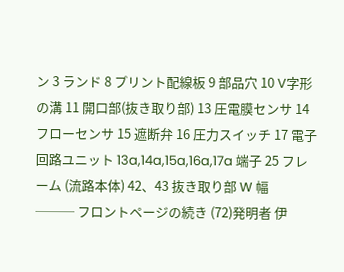ン 3 ランド 8 プリント配線板 9 部品穴 10 V字形の溝 11 開口部(抜き取り部) 13 圧電膜センサ 14 フローセンサ 15 遮断弁 16 圧力スイッチ 17 電子回路ユニット 13a,14a,15a,16a,17a 端子 25 フレーム (流路本体) 42、43 抜き取り部 W 幅
─── フロントページの続き (72)発明者 伊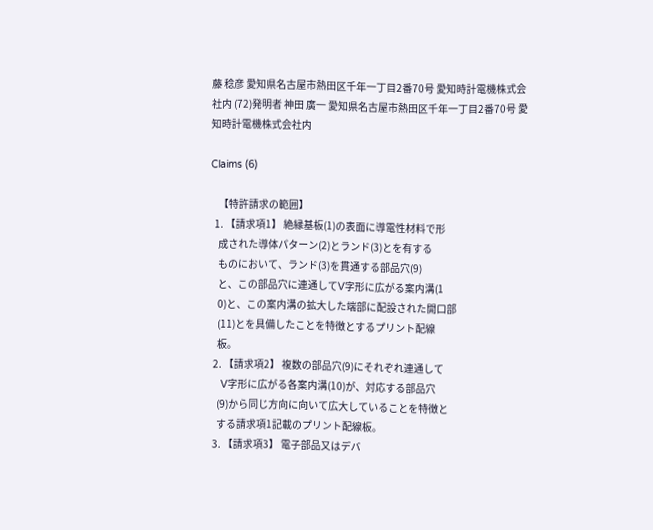藤 稔彦 愛知県名古屋市熱田区千年一丁目2番70号 愛知時計電機株式会社内 (72)発明者 神田 廣一 愛知県名古屋市熱田区千年一丁目2番70号 愛知時計電機株式会社内

Claims (6)

    【特許請求の範囲】
  1. 【請求項1】 絶縁基板(1)の表面に導電性材料で形
    成された導体パターン(2)とランド(3)とを有する
    ものにおいて、ランド(3)を貫通する部品穴(9)
    と、この部品穴に連通してV字形に広がる案内溝(1
    0)と、この案内溝の拡大した端部に配設された開口部
    (11)とを具備したことを特徴とするプリント配線
    板。
  2. 【請求項2】 複数の部品穴(9)にそれぞれ連通して
    V字形に広がる各案内溝(10)が、対応する部品穴
    (9)から同じ方向に向いて広大していることを特徴と
    する請求項1記載のプリント配線板。
  3. 【請求項3】 電子部品又はデバ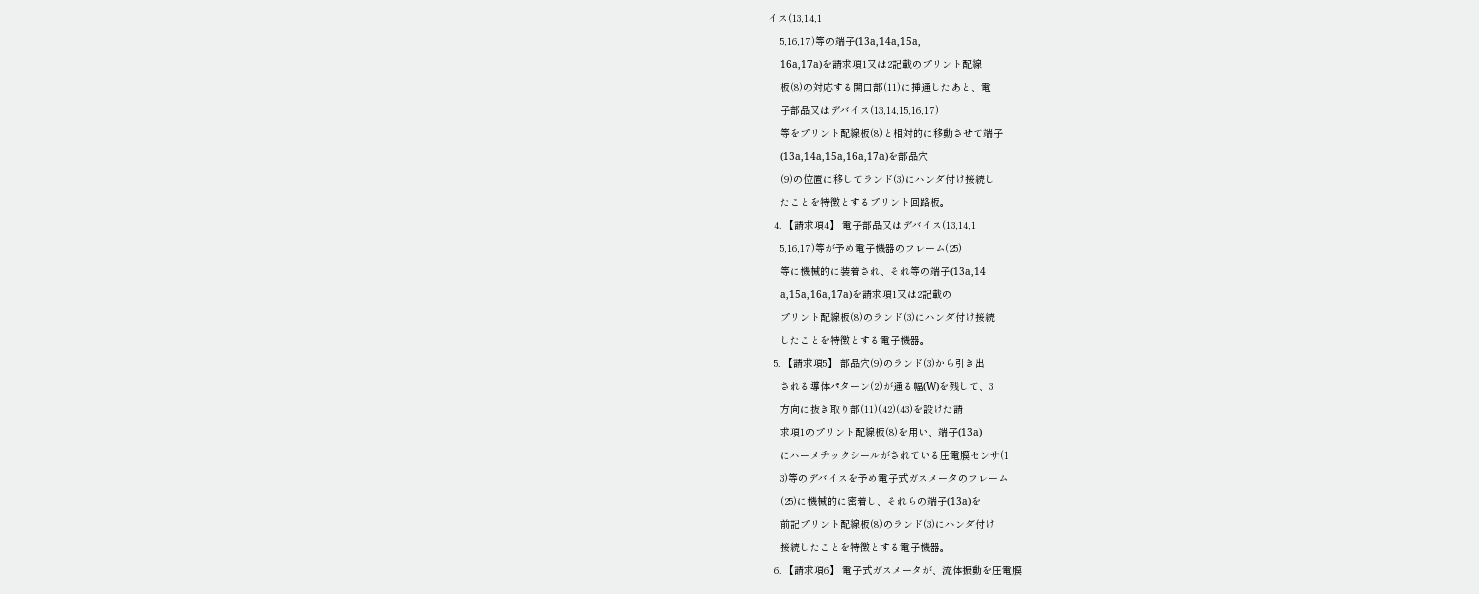イス(13,14,1
    5,16,17)等の端子(13a,14a,15a,
    16a,17a)を請求項1又は2記載のプリント配線
    板(8)の対応する開口部(11)に挿通したあと、電
    子部品又はデバイス(13,14,15,16,17)
    等をプリント配線板(8)と相対的に移動させて端子
    (13a,14a,15a,16a,17a)を部品穴
    (9)の位置に移してランド(3)にハンダ付け接続し
    たことを特徴とするプリント回路板。
  4. 【請求項4】 電子部品又はデバイス(13,14,1
    5,16,17)等が予め電子機器のフレーム(25)
    等に機械的に装着され、それ等の端子(13a,14
    a,15a,16a,17a)を請求項1又は2記載の
    プリント配線板(8)のランド(3)にハンダ付け接続
    したことを特徴とする電子機器。
  5. 【請求項5】 部品穴(9)のランド(3)から引き出
    される導体パターン(2)が通る幅(W)を残して、3
    方向に抜き取り部(11)(42)(43)を設けた請
    求項1のプリント配線板(8)を用い、端子(13a)
    にハーメチックシールがされている圧電膜センサ(1
    3)等のデバイスを予め電子式ガスメータのフレーム
    (25)に機械的に密着し、それらの端子(13a)を
    前記プリント配線板(8)のランド(3)にハンダ付け
    接続したことを特徴とする電子機器。
  6. 【請求項6】 電子式ガスメータが、流体振動を圧電膜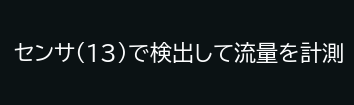センサ(13)で検出して流量を計測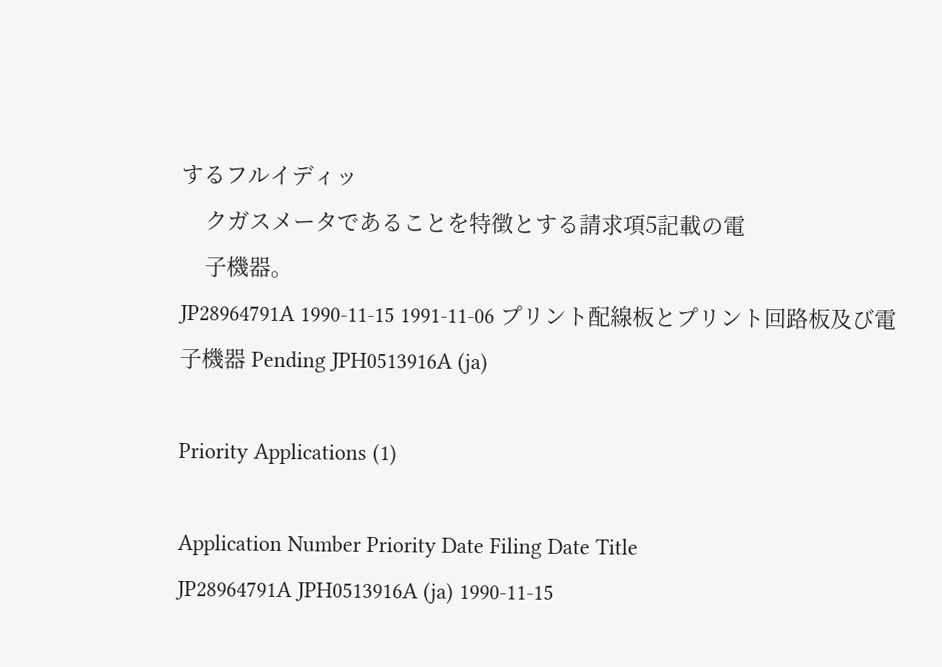するフルイディッ
    クガスメータであることを特徴とする請求項5記載の電
    子機器。
JP28964791A 1990-11-15 1991-11-06 プリント配線板とプリント回路板及び電子機器 Pending JPH0513916A (ja)

Priority Applications (1)

Application Number Priority Date Filing Date Title
JP28964791A JPH0513916A (ja) 1990-11-15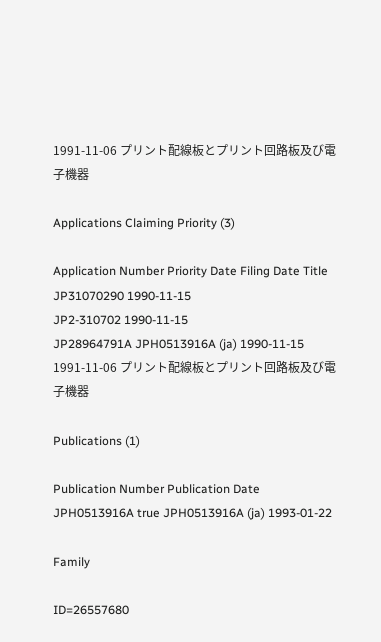1991-11-06 プリント配線板とプリント回路板及び電子機器

Applications Claiming Priority (3)

Application Number Priority Date Filing Date Title
JP31070290 1990-11-15
JP2-310702 1990-11-15
JP28964791A JPH0513916A (ja) 1990-11-15 1991-11-06 プリント配線板とプリント回路板及び電子機器

Publications (1)

Publication Number Publication Date
JPH0513916A true JPH0513916A (ja) 1993-01-22

Family

ID=26557680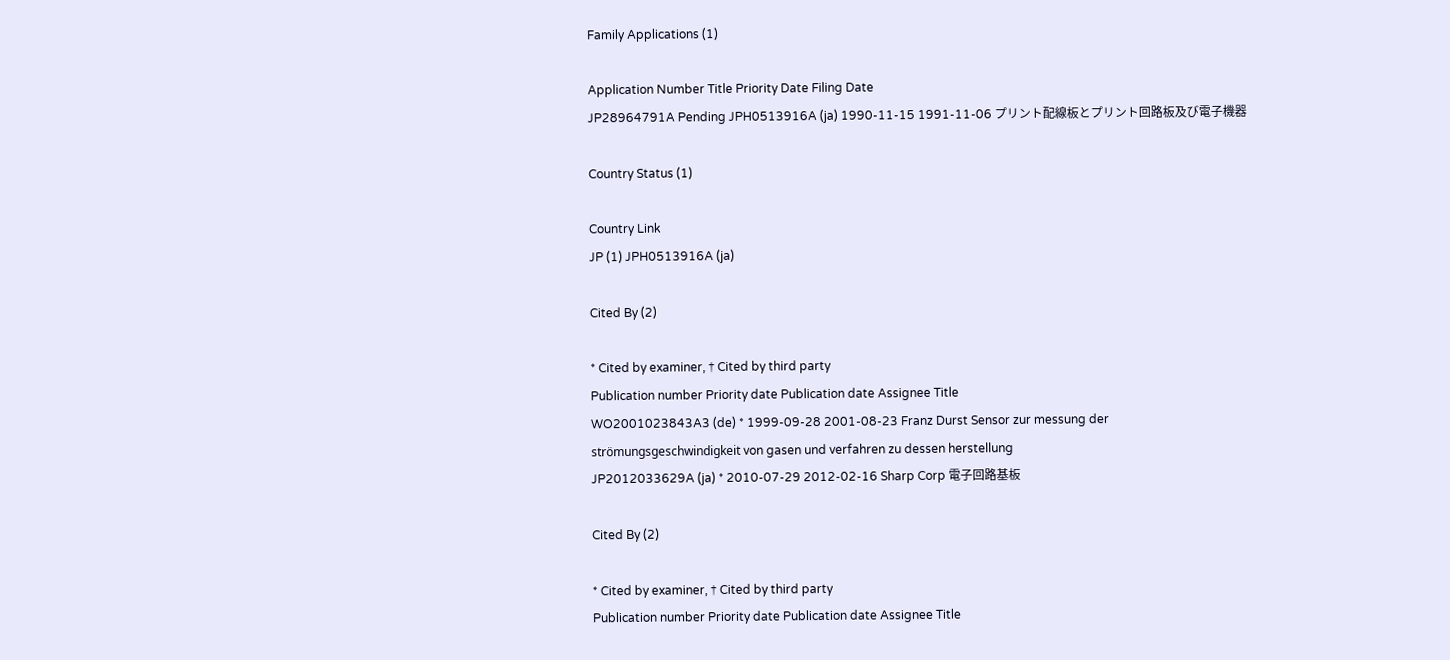Family Applications (1)

Application Number Title Priority Date Filing Date
JP28964791A Pending JPH0513916A (ja) 1990-11-15 1991-11-06 プリント配線板とプリント回路板及び電子機器

Country Status (1)

Country Link
JP (1) JPH0513916A (ja)

Cited By (2)

* Cited by examiner, † Cited by third party
Publication number Priority date Publication date Assignee Title
WO2001023843A3 (de) * 1999-09-28 2001-08-23 Franz Durst Sensor zur messung der strömungsgeschwindigkeit von gasen und verfahren zu dessen herstellung
JP2012033629A (ja) * 2010-07-29 2012-02-16 Sharp Corp 電子回路基板

Cited By (2)

* Cited by examiner, † Cited by third party
Publication number Priority date Publication date Assignee Title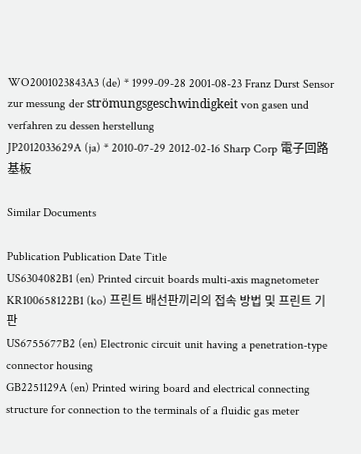WO2001023843A3 (de) * 1999-09-28 2001-08-23 Franz Durst Sensor zur messung der strömungsgeschwindigkeit von gasen und verfahren zu dessen herstellung
JP2012033629A (ja) * 2010-07-29 2012-02-16 Sharp Corp 電子回路基板

Similar Documents

Publication Publication Date Title
US6304082B1 (en) Printed circuit boards multi-axis magnetometer
KR100658122B1 (ko) 프린트 배선판끼리의 접속 방법 및 프린트 기판
US6755677B2 (en) Electronic circuit unit having a penetration-type connector housing
GB2251129A (en) Printed wiring board and electrical connecting structure for connection to the terminals of a fluidic gas meter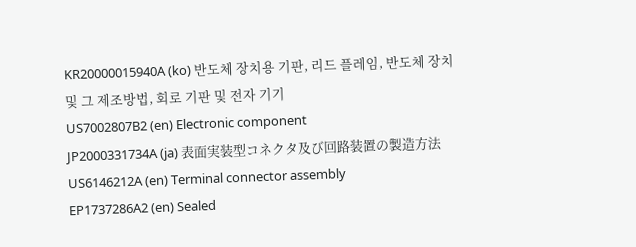KR20000015940A (ko) 반도체 장치용 기판, 리드 플레임, 반도체 장치및 그 제조방법, 회로 기판 및 전자 기기
US7002807B2 (en) Electronic component
JP2000331734A (ja) 表面実装型コネクタ及び回路装置の製造方法
US6146212A (en) Terminal connector assembly
EP1737286A2 (en) Sealed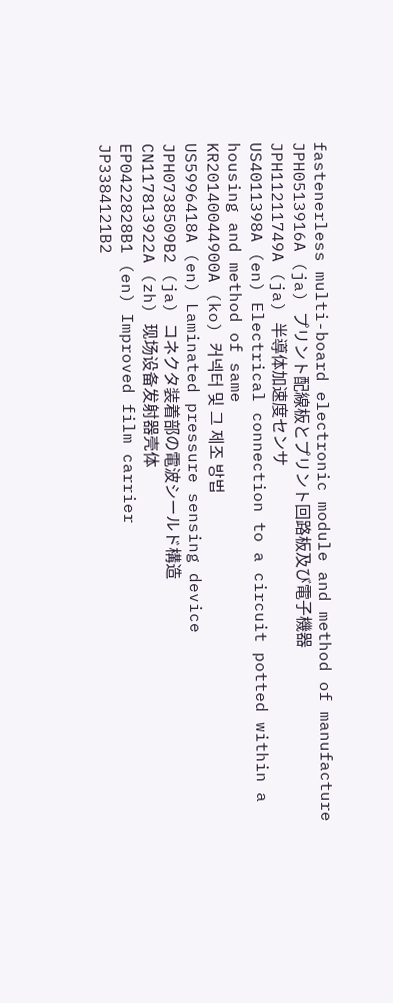fastenerless multi-board electronic module and method of manufacture
JPH0513916A (ja) プリント配線板とプリント回路板及び電子機器
JPH11211749A (ja) 半導体加速度センサ
US4011398A (en) Electrical connection to a circuit potted within a housing and method of same
KR20140044900A (ko) 커넥터 및 그 제조 방법
US5996418A (en) Laminated pressure sensing device
JPH0738509B2 (ja) コネクタ装着部の電波シールド構造
CN117813922A (zh) 现场设备发射器壳体
EP0422828B1 (en) Improved film carrier
JP3384121B2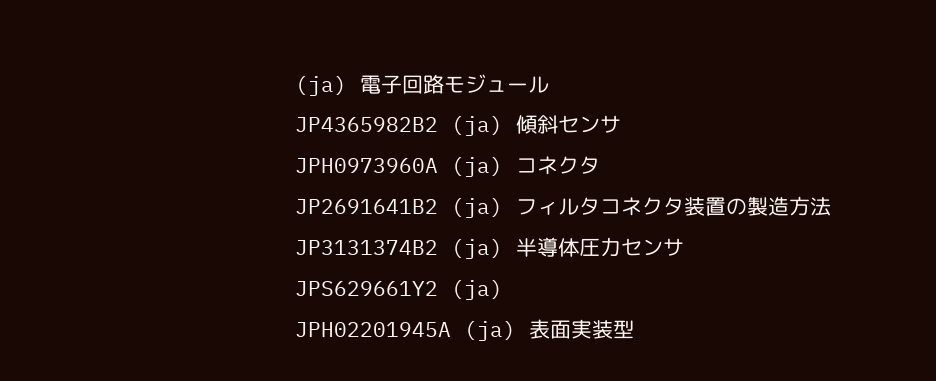(ja) 電子回路モジュール
JP4365982B2 (ja) 傾斜センサ
JPH0973960A (ja) コネクタ
JP2691641B2 (ja) フィルタコネクタ装置の製造方法
JP3131374B2 (ja) 半導体圧力センサ
JPS629661Y2 (ja)
JPH02201945A (ja) 表面実装型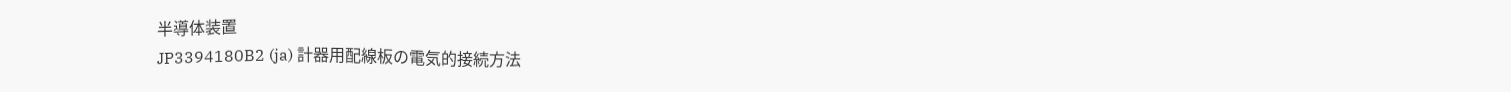半導体装置
JP3394180B2 (ja) 計器用配線板の電気的接続方法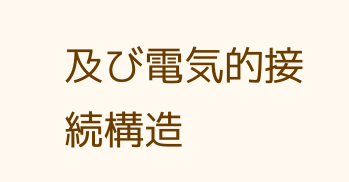及び電気的接続構造